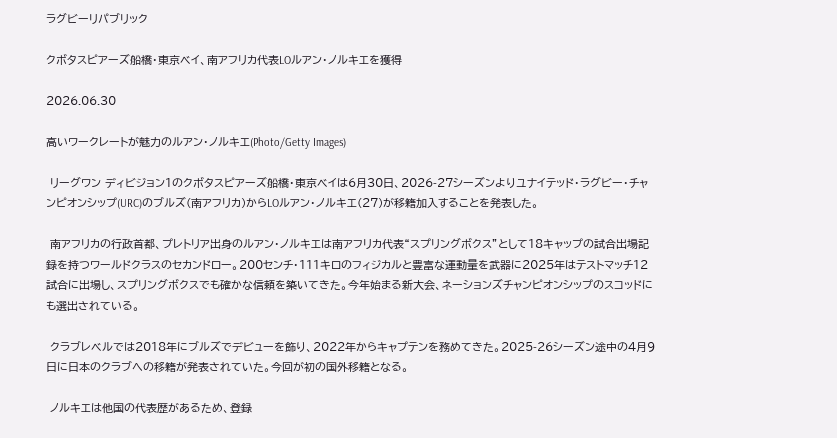ラグビーリパブリック

クボタスピアーズ船橋・東京ベイ、南アフリカ代表LOルアン・ノルキエを獲得

2026.06.30

高いワークレートが魅力のルアン・ノルキエ(Photo/Getty Images)

 リーグワン ディビジョン1のクボタスピアーズ船橋・東京ベイは6月30日、2026-27シーズンよりユナイテッド・ラグビー・チャンピオンシップ(URC)のブルズ(南アフリカ)からLOルアン・ノルキエ(27)が移籍加入することを発表した。

 南アフリカの行政首都、プレトリア出身のルアン・ノルキエは南アフリカ代表“スプリングボクス”として18キャップの試合出場記録を持つワールドクラスのセカンドロー。200センチ・111キロのフィジカルと豊富な運動量を武器に2025年はテストマッチ12試合に出場し、スプリングボクスでも確かな信頼を築いてきた。今年始まる新大会、ネーションズチャンピオンシップのスコッドにも選出されている。

 クラブレベルでは2018年にブルズでデビューを飾り、2022年からキャプテンを務めてきた。2025-26シーズン途中の4月9日に日本のクラブへの移籍が発表されていた。今回が初の国外移籍となる。

 ノルキエは他国の代表歴があるため、登録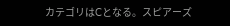カテゴリはCとなる。スピアーズ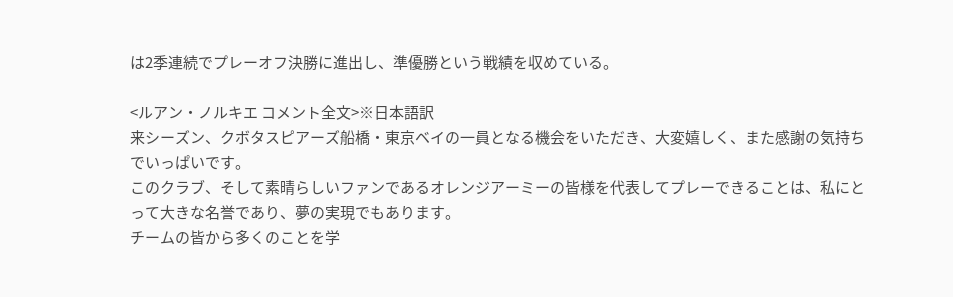は2季連続でプレーオフ決勝に進出し、準優勝という戦績を収めている。

<ルアン・ノルキエ コメント全文>※日本語訳
来シーズン、クボタスピアーズ船橋・東京ベイの一員となる機会をいただき、大変嬉しく、また感謝の気持ちでいっぱいです。
このクラブ、そして素晴らしいファンであるオレンジアーミーの皆様を代表してプレーできることは、私にとって大きな名誉であり、夢の実現でもあります。
チームの皆から多くのことを学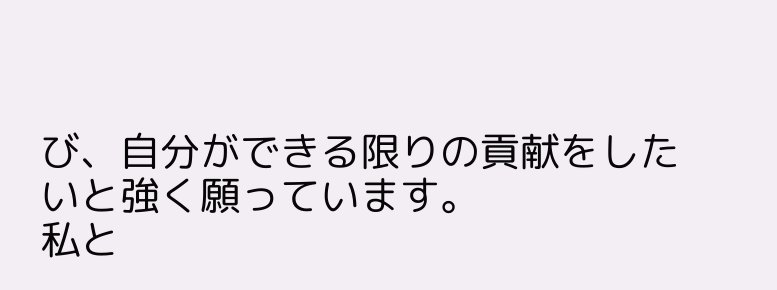び、自分ができる限りの貢献をしたいと強く願っています。
私と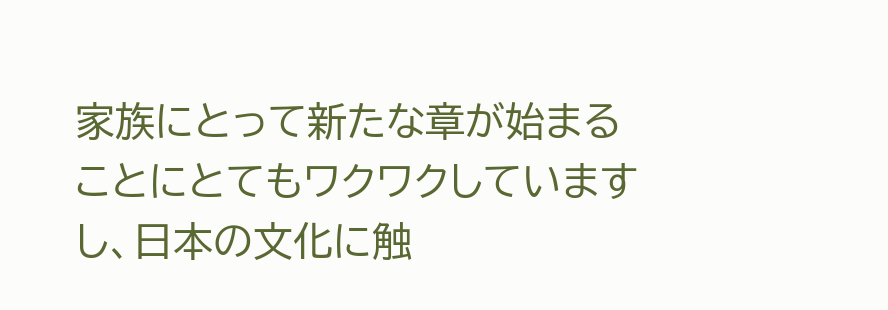家族にとって新たな章が始まることにとてもワクワクしていますし、日本の文化に触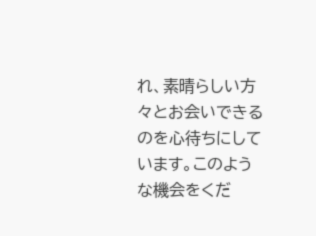れ、素晴らしい方々とお会いできるのを心待ちにしています。このような機会をくだ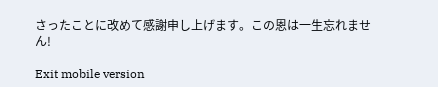さったことに改めて感謝申し上げます。この恩は一生忘れません!

Exit mobile version